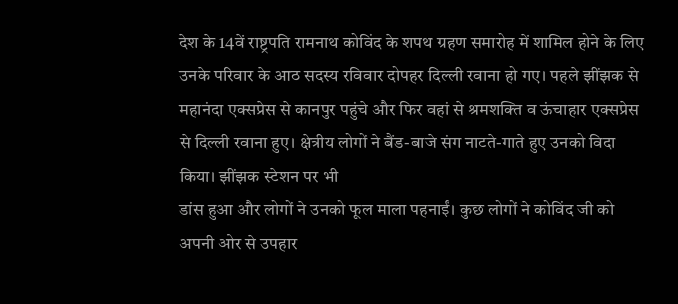देश के 14वें राष्ट्रपति रामनाथ कोविंद के शपथ ग्रहण समारोह में शामिल होने के लिए उनके परिवार के आठ सदस्य रविवार दोपहर दिल्ली रवाना हो गए। पहले झींझक से महानंदा एक्सप्रेस से कानपुर पहुंचे और फिर वहां से श्रमशक्ति व ऊंचाहार एक्सप्रेस से दिल्ली रवाना हुए। क्षेत्रीय लोगों ने बैंड-बाजे संग नाटते-गाते हुए उनको विदा किया। झींझक स्टेशन पर भी
डांस हुआ और लोगों ने उनको फूल माला पहनाईं। कुछ लोगों ने कोविंद जी को अपनी ओर से उपहार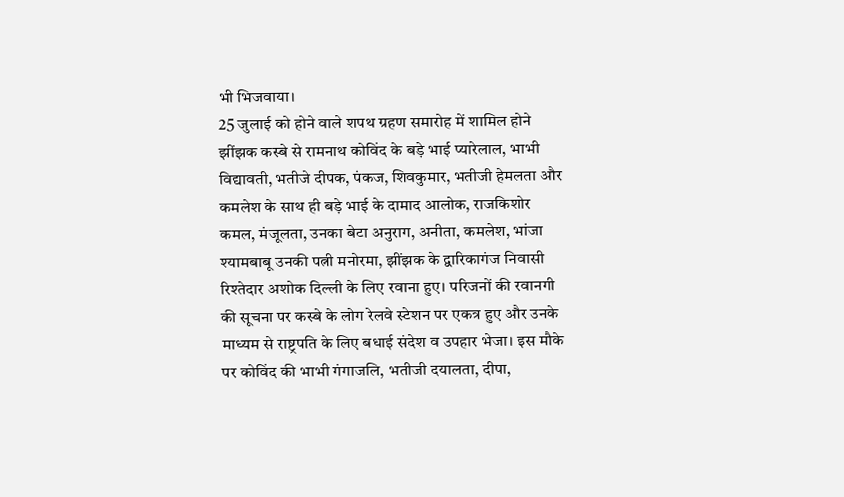भी भिजवाया।
25 जुलाई को होने वाले शपथ ग्रहण समारोह में शामिल होने झींझक कस्बे से रामनाथ कोविंद के बड़े भाई प्यारेलाल, भाभी विद्यावती, भतीजे दीपक, पंकज, शिवकुमार, भतीजी हेमलता और कमलेश के साथ ही बड़े भाई के दामाद आलोक, राजकिशोर कमल, मंजूलता, उनका बेटा अनुराग, अनीता, कमलेश, भांजा श्यामबाबू उनकी पत्नी मनोरमा, झींझक के द्वारिकागंज निवासी रिश्तेदार अशोक दिल्ली के लिए रवाना हुए। परिजनों की रवानगी की सूचना पर कस्बे के लोग रेलवे स्टेशन पर एकत्र हुए और उनके माध्यम से राष्ट्रपति के लिए बधाई संदेश व उपहार भेजा। इस मौके पर कोविंद की भाभी गंगाजलि, भतीजी दयालता, दीपा,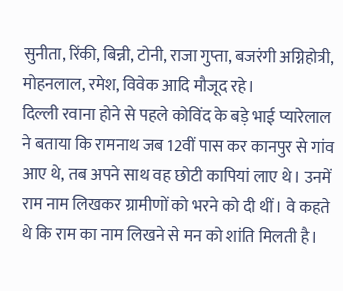सुनीता, रिंकी, बिन्नी, टोनी, राजा गुप्ता, बजरंगी अग्निहोत्री, मोहनलाल, रमेश, विवेक आदि मौजूद रहे।
दिल्ली रवाना होने से पहले कोविंद के बड़े भाई प्यारेलाल ने बताया कि रामनाथ जब 12वीं पास कर कानपुर से गांव आए थे, तब अपने साथ वह छोटी कापियां लाए थे। उनमें राम नाम लिखकर ग्रामीणों को भरने को दी थीं। वे कहते थे कि राम का नाम लिखने से मन को शांति मिलती है।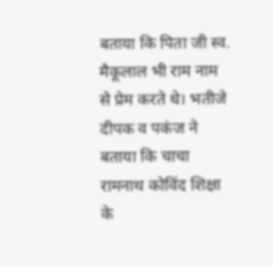बताया कि पिता जी स्व. मैकूलाल भी राम नाम से प्रेम करते थे। भतीजे दीपक व पकंज ने बताया कि चाचा रामनाथ कोविंद शिक्षा के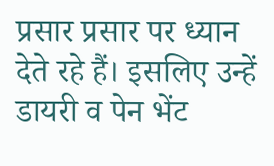प्रसार प्रसार पर ध्यान देते रहे हैं। इसलिए उन्हें डायरी व पेन भेंट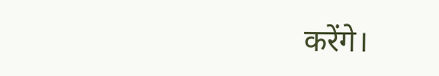करेंगे।